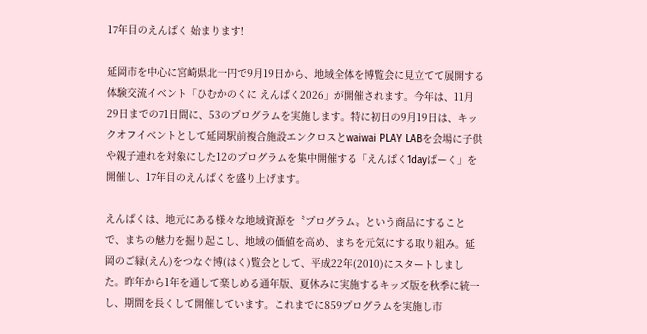17年目のえんぱく 始まります!

延岡市を中心に宮崎県北一円で9月19日から、地域全体を博覧会に見立てて展開する体験交流イベント「ひむかのくに えんぱく2026」が開催されます。今年は、11月29日までの71日間に、53のプログラムを実施します。特に初日の9月19日は、キックオフイベントとして延岡駅前複合施設エンクロスとwaiwai PLAY LABを会場に子供や親子連れを対象にした12のプログラムを集中開催する「えんぱく1dayぱーく」を開催し、17年目のえんぱくを盛り上げます。

えんぱくは、地元にある様々な地域資源を〝プログラム〟という商品にすることで、まちの魅力を掘り起こし、地域の価値を高め、まちを元気にする取り組み。延岡のご縁(えん)をつなぐ博(はく)覧会として、平成22年(2010)にスタートしました。昨年から1年を通して楽しめる通年版、夏休みに実施するキッズ版を秋季に統一し、期間を長くして開催しています。これまでに859プログラムを実施し市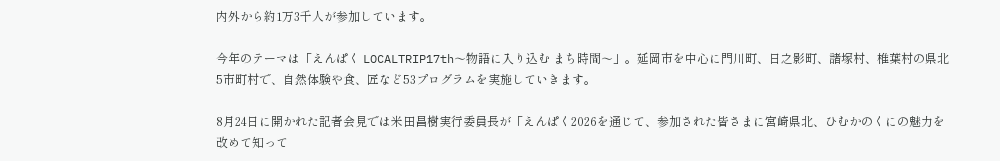内外から約1万3千人が参加しています。

今年のテーマは「えんぱく LOCALTRIP17th〜物語に入り込む まち時間〜」。延岡市を中心に門川町、日之影町、諸塚村、椎葉村の県北5市町村で、自然体験や食、匠など53プログラムを実施していきます。

8月24日に開かれた記者会見では米田昌樹実行委員長が「えんぱく2026を通じて、参加された皆さまに宮崎県北、ひむかのくにの魅力を改めて知って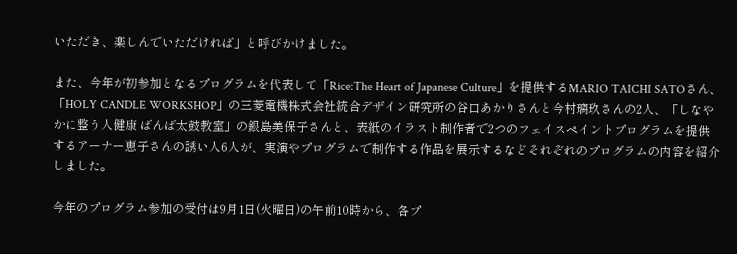いただき、楽しんでいただければ」と呼びかけました。

また、今年が初参加となるプログラムを代表して「Rice:The Heart of Japanese Culture」を提供するMARIO TAICHI SATOさん、「HOLY CANDLE WORKSHOP」の三菱電機株式会社統合デザイン研究所の谷口あかりさんと今村璃玖さんの2人、「しなやかに整う人健康 ばんば太鼓教室」の銀島美保子さんと、表紙のイラスト制作者で2つのフェイスペイントプログラムを提供するアーナー恵子さんの誘い人6人が、実演やプログラムで制作する作品を展示するなどそれぞれのプログラムの内容を紹介しました。

今年のプログラム参加の受付は9月1日(火曜日)の午前10時から、各プ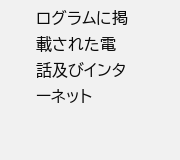ログラムに掲載された電話及びインターネット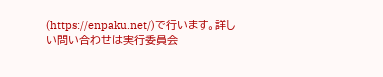(https://enpaku.net/)で行います。詳しい問い合わせは実行委員会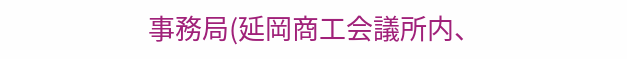事務局(延岡商工会議所内、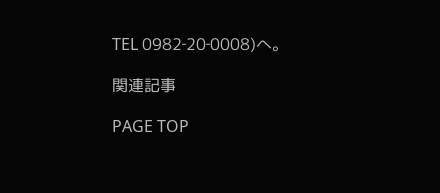TEL 0982‐20‐0008)へ。

関連記事

PAGE TOP